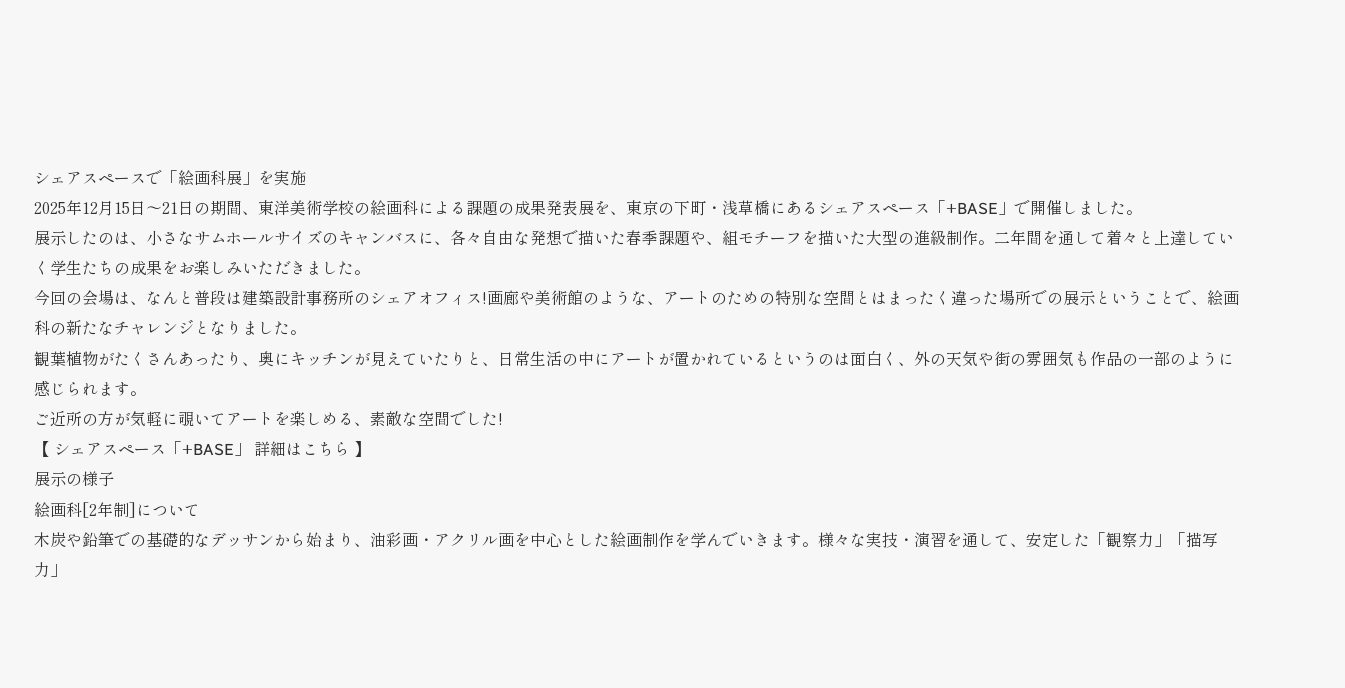シェアスペースで「絵画科展」を実施
2025年12月15日〜21日の期間、東洋美術学校の絵画科による課題の成果発表展を、東京の下町・浅草橋にあるシェアスペース「+BASE」で開催しました。
展示したのは、小さなサムホールサイズのキャンバスに、各々自由な発想で描いた春季課題や、組モチーフを描いた大型の進級制作。二年間を通して着々と上達していく学生たちの成果をお楽しみいただきました。
今回の会場は、なんと普段は建築設計事務所のシェアオフィス!画廊や美術館のような、アートのための特別な空間とはまったく違った場所での展示ということで、絵画科の新たなチャレンジとなりました。
観葉植物がたくさんあったり、奥にキッチンが見えていたりと、日常生活の中にアートが置かれているというのは面白く、外の天気や街の雰囲気も作品の一部のように感じられます。
ご近所の方が気軽に覗いてアートを楽しめる、素敵な空間でした!
【 シェアスペース「+BASE」 詳細はこちら 】
展示の様子
絵画科[2年制]について
木炭や鉛筆での基礎的なデッサンから始まり、油彩画・アクリル画を中心とした絵画制作を学んでいきます。様々な実技・演習を通して、安定した「観察力」「描写力」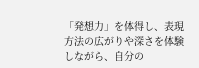「発想力」を体得し、表現方法の広がりや深さを体験しながら、自分の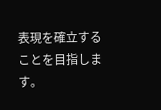表現を確立することを目指します。